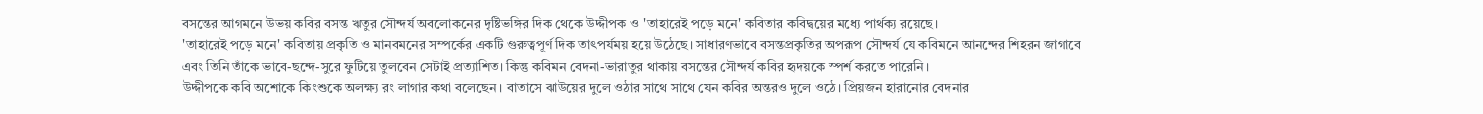বসন্তের আগমনে উভয় কবির বসন্ত ঋতুর সৌন্দর্য অবলোকনের দৃষ্টিভঙ্গির দিক থেকে উদ্দীপক ও 'তাহারেই পড়ে মনে' কবিতার কবিদ্বয়ের মধ্যে পার্থক্য রয়েছে।
'তাহারেই পড়ে মনে' কবিতায় প্রকৃতি ও মানবমনের সম্পর্কের একটি গুরুত্বপূর্ণ দিক তাৎপর্যময় হয়ে উঠেছে। সাধারণভাবে বসন্তপ্রকৃতির অপরূপ সৌন্দর্য যে কবিমনে আনন্দের শিহরন জাগাবে এবং তিনি তাঁকে ভাবে-ছন্দে-সুরে ফুটিয়ে তুলবেন সেটাই প্রত্যাশিত। কিন্তু কবিমন বেদনা-ভারাতুর থাকায় বসন্তের সৌন্দর্য কবির হৃদয়কে স্পর্শ করতে পারেনি।
উদ্দীপকে কবি অশোকে কিংশুকে অলক্ষ্য রং লাগার কথা বলেছেন। বাতাসে ঝাউয়ের দুলে ওঠার সাথে সাথে যেন কবির অন্তরও দুলে ওঠে। প্রিয়জন হারানোর বেদনার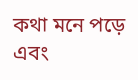কথা মনে পড়ে এবং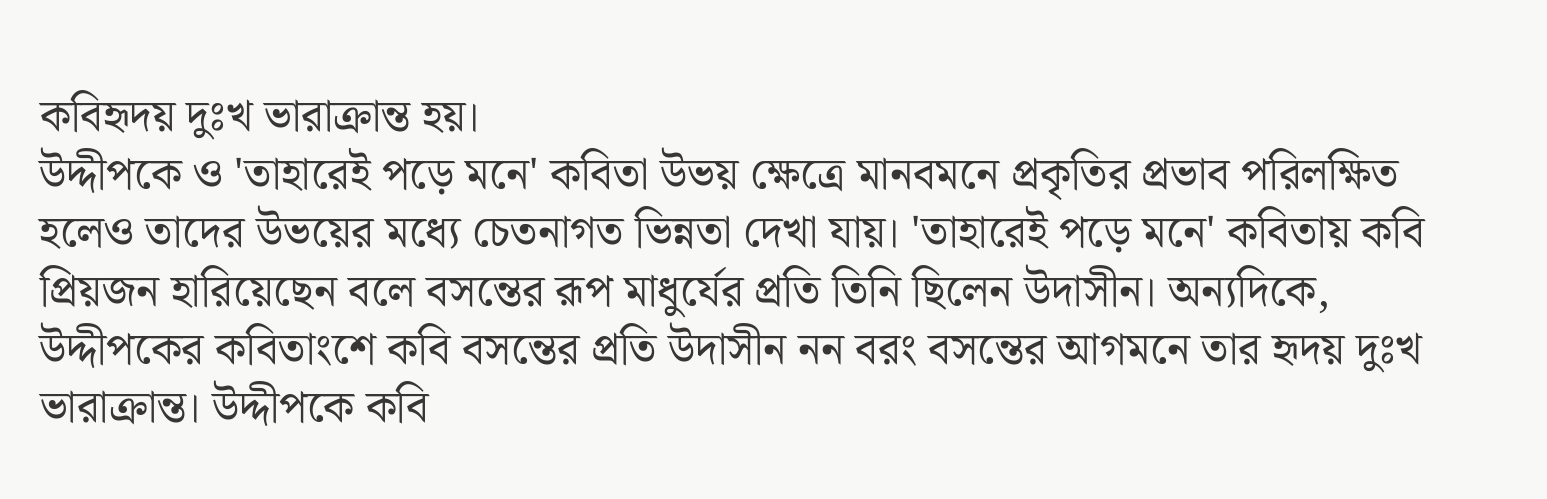কবিহৃদয় দুঃখ ভারাক্রান্ত হয়।
উদ্দীপকে ও 'তাহারেই পড়ে মনে' কবিতা উভয় ক্ষেত্রে মানবমনে প্রকৃতির প্রভাব পরিলক্ষিত হলেও তাদের উভয়ের মধ্যে চেতনাগত ভিন্নতা দেখা যায়। 'তাহারেই পড়ে মনে' কবিতায় কবি প্রিয়জন হারিয়েছেন বলে বসন্তের রূপ মাধুর্যের প্রতি তিনি ছিলেন উদাসীন। অন্যদিকে, উদ্দীপকের কবিতাংশে কবি বসন্তের প্রতি উদাসীন নন বরং বসন্তের আগমনে তার হৃদয় দুঃখ ভারাক্রান্ত। উদ্দীপকে কবি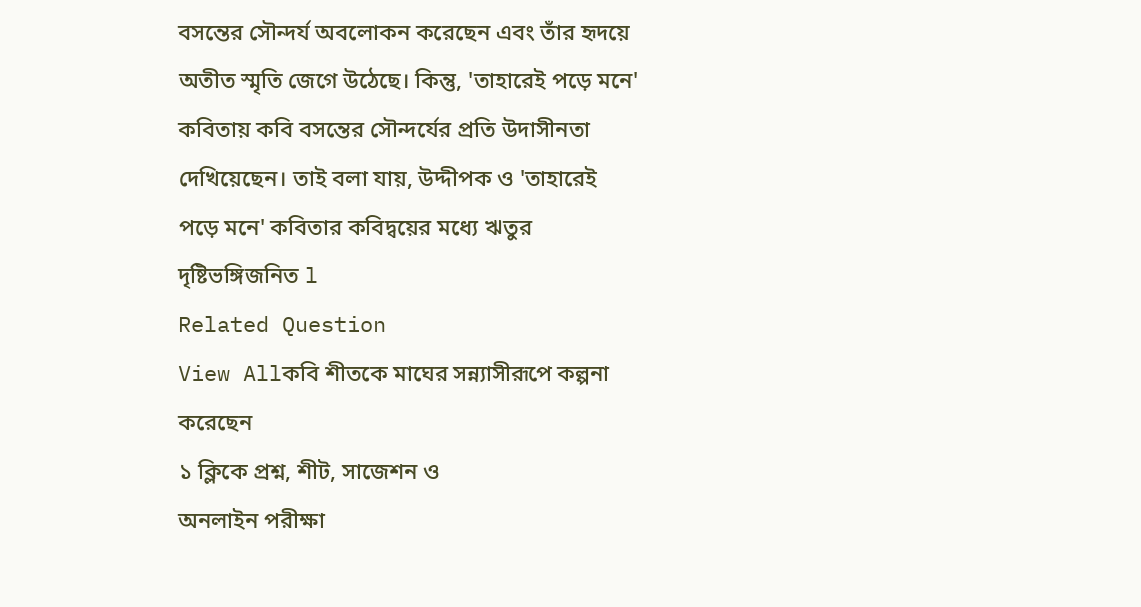বসন্তের সৌন্দর্য অবলোকন করেছেন এবং তাঁর হৃদয়ে অতীত স্মৃতি জেগে উঠেছে। কিন্তু, 'তাহারেই পড়ে মনে' কবিতায় কবি বসন্তের সৌন্দর্যের প্রতি উদাসীনতা দেখিয়েছেন। তাই বলা যায়, উদ্দীপক ও 'তাহারেই পড়ে মনে' কবিতার কবিদ্বয়ের মধ্যে ঋতুর দৃষ্টিভঙ্গিজনিত l
Related Question
View Allকবি শীতকে মাঘের সন্ন্যাসীরূপে কল্পনা করেছেন
১ ক্লিকে প্রশ্ন, শীট, সাজেশন ও
অনলাইন পরীক্ষা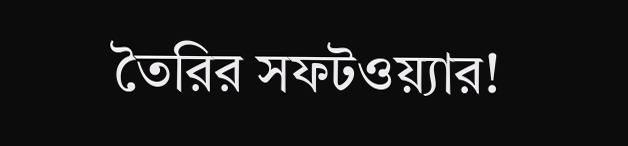তৈরির সফটওয়্যার!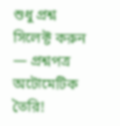শুধু প্রশ্ন সিলেক্ট করুন — প্রশ্নপত্র অটোমেটিক তৈরি!